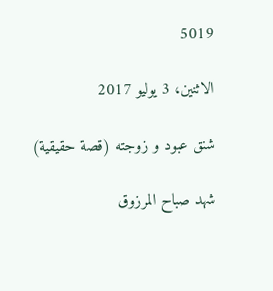5019

الاثنين، 3 يوليو 2017

شنق عبود و زوجته (قصة حقيقية)

شهد صباح المرزوق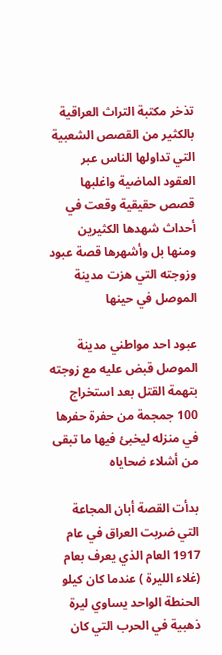تذخر مكتبة التراث العراقية بالكثير من القصص الشعبية التي تداولها الناس عبر العقود الماضية واغلبها قصص حقيقية وقعت في أحداث شهدها الكثيرين ومنها بل وأشهرها قصة عبود وزوجته التي هزت مدينة الموصل في حينها

عبود احد مواطني مدينة الموصل قبض عليه مع زوجته بتهمة القتل بعد استخراج 100 جمجمة من حفرة حفرها في منزله ليخبئ فيها ما تبقى من أشلاء ضحاياه

بدأت القصة أبان المجاعة التي ضربت العراق في عام 1917 العام الذي يعرف بعام (غلاء الليرة ) عندما كان كيلو الحنطة الواحد يساوي ليرة ذهبية في الحرب التي كان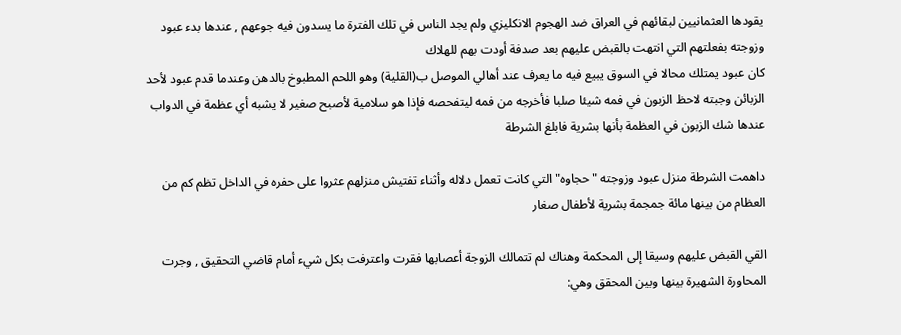يقودها العثمانيين لبقائهم في العراق ضد الهجوم الانكليزي ولم يجد الناس في تلك الفترة ما يسدون فيه جوعهم , عندها بدء عبود وزوجته بفعلتهم التي انتهت بالقبض عليهم بعد صدفة أودت بهم للهلاك
كان عبود يمتلك محالا في السوق يبيع فيه ما يعرف عند أهالي الموصل ب(القلية) وهو اللحم المطبوخ بالدهن وعندما قدم عبود لأحد الزبائن وجبته لاحظ الزبون في فمه شيئا صلبا فأخرجه من فمه ليتفحصه فإذا هو سلامية لأصبح صغير لا يشبه أي عظمة في الدواب عندها شك الزبون في العظمة بأنها بشرية فابلغ الشرطة

داهمت الشرطة منزل عبود وزوجته "حجاوه" التي كانت تعمل دلاله وأثناء تفتيش منزلهم عثروا على حفره في الداخل تظم كم من العظام من بينها مائة جمجمة بشرية لأطفال صغار

القي القبض عليهم وسيقا إلى المحكمة وهناك لم تتمالك الزوجة أعصابها فقرت واعترفت بكل شيء أمام قاضي التحقيق , وجرت المحاورة الشهيرة بينها وبين المحقق وهي: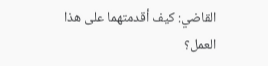القاضي: كيف أقدمتهما على هذا العمل؟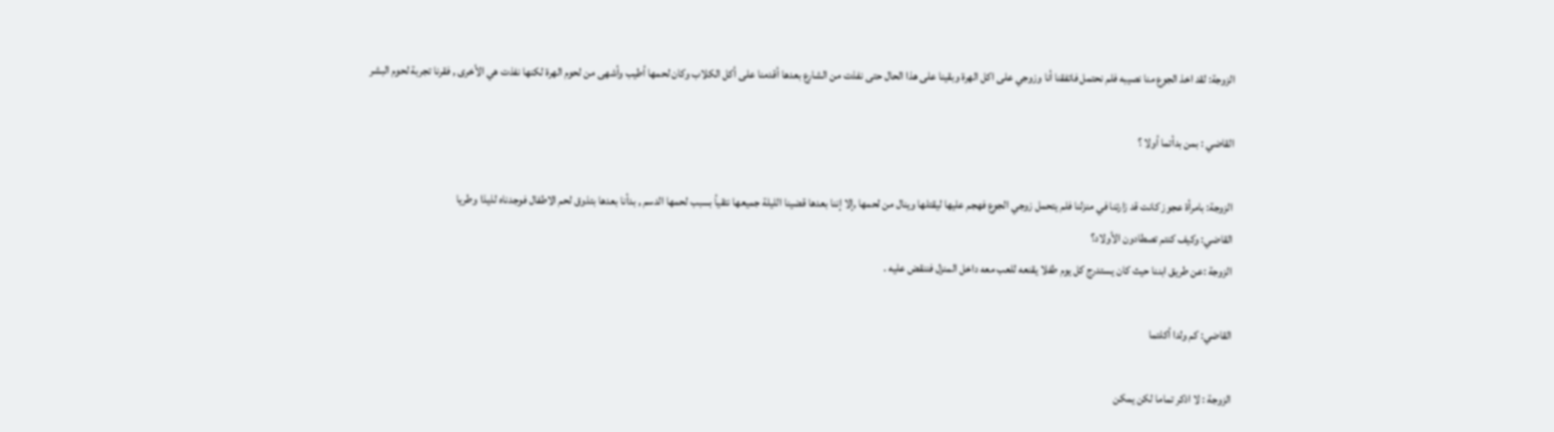الزوجة: لقد اخذ الجوع منا نصيبه فلم نحتمل فاتفقنا أنا وزوجي على اكل الهرة وبقينا على هذا الحال حتى نفذت من الشارع بعدها أقدمنا على أكل الكلاب وكان لحمها أطيب وأشهى من لحوم الهرة لكنها نفذت هي الأخرى , فقرنا تجربة لحوم البشر

القاضي : بمن بدأتما أولا ؟

الزوجة: بامرأة عجوز كانت قد زارتنا في منزلنا فلم يتحمل زوجي الجوع فهجم عليها ليقتلها وينال من لحمها ,إلا إننا بعدها قضينا الليلة جميعها نتقيأ بسبب لحمها الدسم , بدأنا بعدها بتذوق لحم الاطفال فوجدناه لذيذا وطريا
القاضي: وكيف كنتم تصطادون الأولاد؟
الزوجة :عن طريق ابننا حيث كان يستدرج كل يوم طفلا يقنعه للعب معه داخل المنزل فننقض عليه .

القاضي: كم ولدا أكلتما

الزوجة : لا اذكر تماما لكن يمكن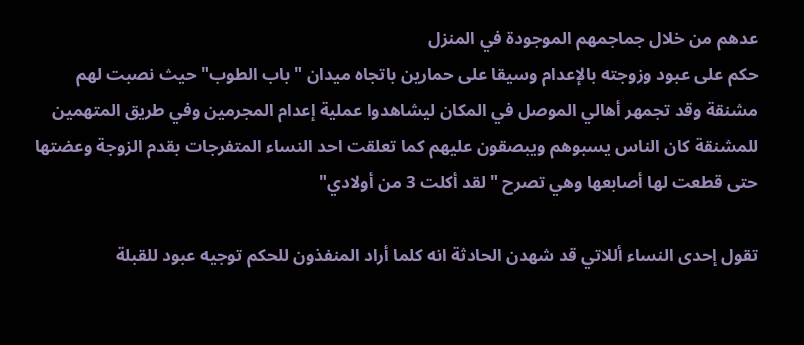عدهم من خلال جماجمهم الموجودة في المنزل
حكم على عبود وزوجته بالإعدام وسيقا على حمارين باتجاه ميدان "باب الطوب" حيث نصبت لهم مشنقة وقد تجمهر أهالي الموصل في المكان ليشاهدوا عملية إعدام المجرمين وفي طريق المتهمين للمشنقة كان الناس يسبوهم ويبصقون عليهم كما تعلقت احد النساء المتفرجات بقدم الزوجة وعضتها حتى قطعت لها أصابعها وهي تصرح "لقد أكلت 3 من أولادي"

تقول إحدى النساء أللاتي قد شهدن الحادثة انه كلما أراد المنفذون للحكم توجيه عبود للقبلة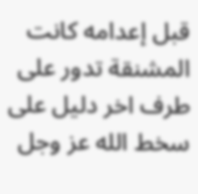قبل إعدامه كانت المشنقة تدور على طرف اخر دليل على سخط الله عز وجل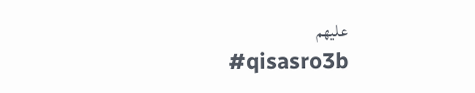عليهم
#qisasro3b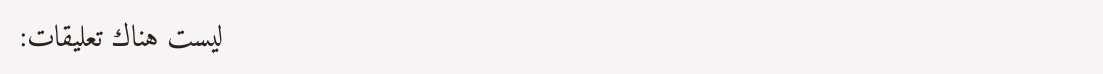ليست هناك تعليقات: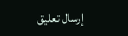إرسال تعليق